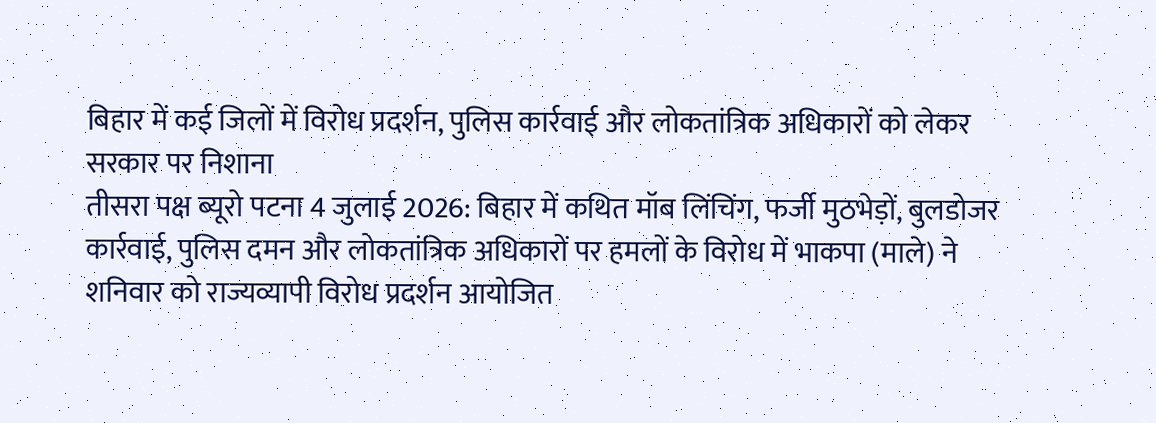बिहार में कई जिलों में विरोध प्रदर्शन, पुलिस कार्रवाई और लोकतांत्रिक अधिकारों को लेकर सरकार पर निशाना
तीसरा पक्ष ब्यूरो पटना 4 जुलाई 2026: बिहार में कथित मॉब लिंचिंग, फर्जी मुठभेड़ों, बुलडोजर कार्रवाई, पुलिस दमन और लोकतांत्रिक अधिकारों पर हमलों के विरोध में भाकपा (माले) ने शनिवार को राज्यव्यापी विरोध प्रदर्शन आयोजित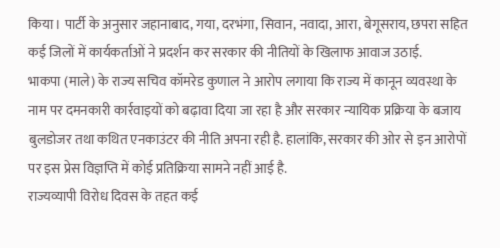किया। पार्टी के अनुसार जहानाबाद, गया, दरभंगा, सिवान, नवादा, आरा, बेगूसराय, छपरा सहित कई जिलों में कार्यकर्ताओं ने प्रदर्शन कर सरकार की नीतियों के खिलाफ आवाज उठाई.
भाकपा (माले) के राज्य सचिव कॉमरेड कुणाल ने आरोप लगाया कि राज्य में कानून व्यवस्था के नाम पर दमनकारी कार्रवाइयों को बढ़ावा दिया जा रहा है और सरकार न्यायिक प्रक्रिया के बजाय बुलडोजर तथा कथित एनकाउंटर की नीति अपना रही है. हालांकि, सरकार की ओर से इन आरोपों पर इस प्रेस विज्ञप्ति में कोई प्रतिक्रिया सामने नहीं आई है.
राज्यव्यापी विरोध दिवस के तहत कई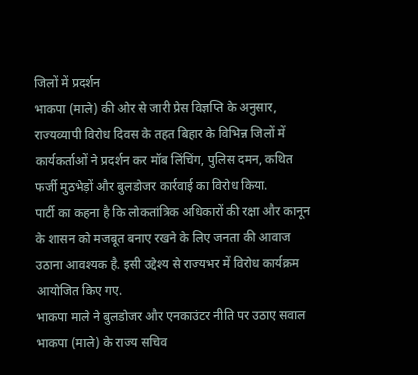जिलों में प्रदर्शन
भाकपा (माले) की ओर से जारी प्रेस विज्ञप्ति के अनुसार, राज्यव्यापी विरोध दिवस के तहत बिहार के विभिन्न जिलों में कार्यकर्ताओं ने प्रदर्शन कर मॉब लिंचिंग, पुलिस दमन, कथित फर्जी मुठभेड़ों और बुलडोजर कार्रवाई का विरोध किया.
पार्टी का कहना है कि लोकतांत्रिक अधिकारों की रक्षा और कानून के शासन को मजबूत बनाए रखने के लिए जनता की आवाज उठाना आवश्यक है. इसी उद्देश्य से राज्यभर में विरोध कार्यक्रम आयोजित किए गए.
भाकपा माले ने बुलडोजर और एनकाउंटर नीति पर उठाए सवाल
भाकपा (माले) के राज्य सचिव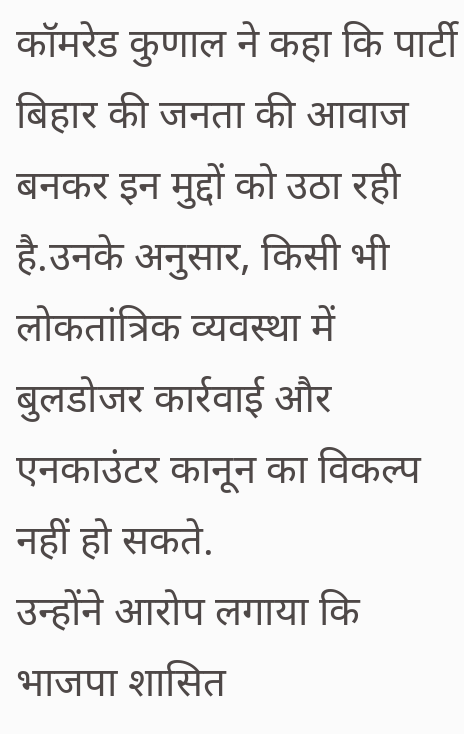कॉमरेड कुणाल ने कहा कि पार्टी बिहार की जनता की आवाज बनकर इन मुद्दों को उठा रही है.उनके अनुसार, किसी भी लोकतांत्रिक व्यवस्था में बुलडोजर कार्रवाई और एनकाउंटर कानून का विकल्प नहीं हो सकते.
उन्होंने आरोप लगाया कि भाजपा शासित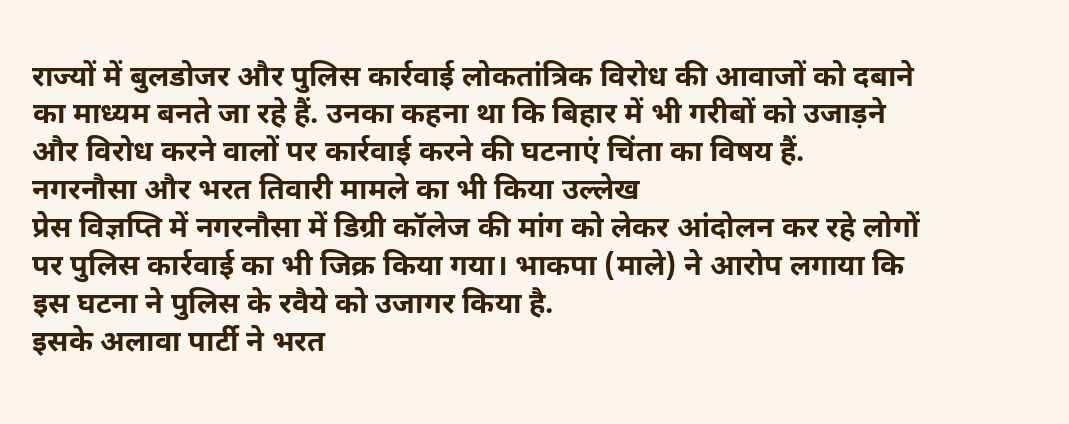राज्यों में बुलडोजर और पुलिस कार्रवाई लोकतांत्रिक विरोध की आवाजों को दबाने का माध्यम बनते जा रहे हैं. उनका कहना था कि बिहार में भी गरीबों को उजाड़ने और विरोध करने वालों पर कार्रवाई करने की घटनाएं चिंता का विषय हैं.
नगरनौसा और भरत तिवारी मामले का भी किया उल्लेख
प्रेस विज्ञप्ति में नगरनौसा में डिग्री कॉलेज की मांग को लेकर आंदोलन कर रहे लोगों पर पुलिस कार्रवाई का भी जिक्र किया गया। भाकपा (माले) ने आरोप लगाया कि इस घटना ने पुलिस के रवैये को उजागर किया है.
इसके अलावा पार्टी ने भरत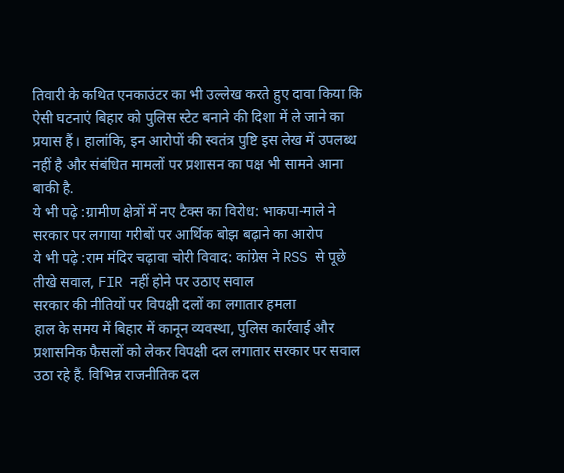तिवारी के कथित एनकाउंटर का भी उल्लेख करते हुए दावा किया कि ऐसी घटनाएं बिहार को पुलिस स्टेट बनाने की दिशा में ले जाने का प्रयास हैं। हालांकि, इन आरोपों की स्वतंत्र पुष्टि इस लेख में उपलब्ध नहीं है और संबंधित मामलों पर प्रशासन का पक्ष भी सामने आना बाकी है.
ये भी पढ़े :ग्रामीण क्षेत्रों में नए टैक्स का विरोध: भाकपा-माले ने सरकार पर लगाया गरीबों पर आर्थिक बोझ बढ़ाने का आरोप
ये भी पढ़े :राम मंदिर चढ़ावा चोरी विवाद: कांग्रेस ने RSS से पूछे तीखे सवाल, FIR नहीं होने पर उठाए सवाल
सरकार की नीतियों पर विपक्षी दलों का लगातार हमला
हाल के समय में बिहार में कानून व्यवस्था, पुलिस कार्रवाई और प्रशासनिक फैसलों को लेकर विपक्षी दल लगातार सरकार पर सवाल उठा रहे हैं. विभिन्न राजनीतिक दल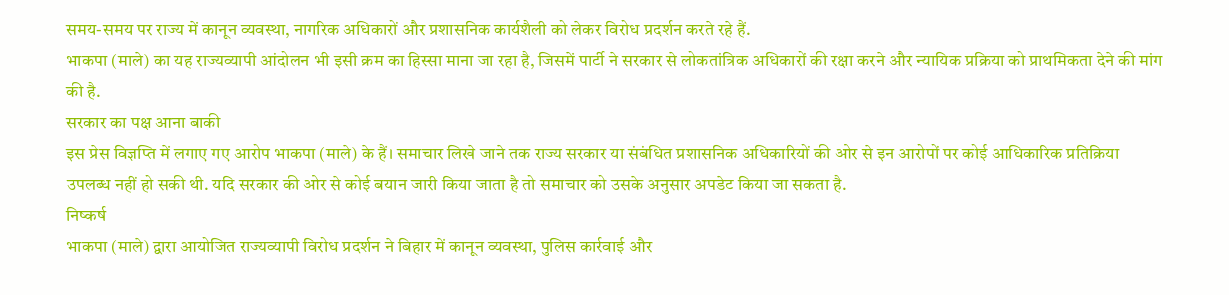समय-समय पर राज्य में कानून व्यवस्था, नागरिक अधिकारों और प्रशासनिक कार्यशैली को लेकर विरोध प्रदर्शन करते रहे हैं.
भाकपा (माले) का यह राज्यव्यापी आंदोलन भी इसी क्रम का हिस्सा माना जा रहा है, जिसमें पार्टी ने सरकार से लोकतांत्रिक अधिकारों की रक्षा करने और न्यायिक प्रक्रिया को प्राथमिकता देने की मांग की है.
सरकार का पक्ष आना बाकी
इस प्रेस विज्ञप्ति में लगाए गए आरोप भाकपा (माले) के हैं। समाचार लिखे जाने तक राज्य सरकार या संबंधित प्रशासनिक अधिकारियों की ओर से इन आरोपों पर कोई आधिकारिक प्रतिक्रिया उपलब्ध नहीं हो सकी थी. यदि सरकार की ओर से कोई बयान जारी किया जाता है तो समाचार को उसके अनुसार अपडेट किया जा सकता है.
निष्कर्ष
भाकपा (माले) द्वारा आयोजित राज्यव्यापी विरोध प्रदर्शन ने बिहार में कानून व्यवस्था, पुलिस कार्रवाई और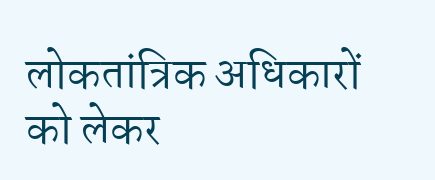लोकतांत्रिक अधिकारों को लेकर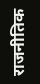राजनीतिक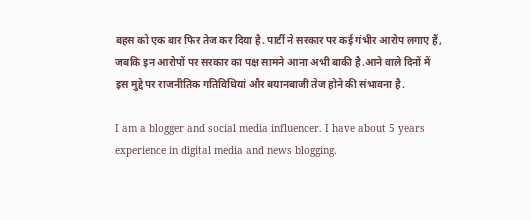बहस को एक बार फिर तेज कर दिया है. पार्टी ने सरकार पर कई गंभीर आरोप लगाए हैं, जबकि इन आरोपों पर सरकार का पक्ष सामने आना अभी बाकी है.आने वाले दिनों में इस मुद्दे पर राजनीतिक गतिविधियां और बयानबाजी तेज होने की संभावना है.

I am a blogger and social media influencer. I have about 5 years experience in digital media and news blogging.